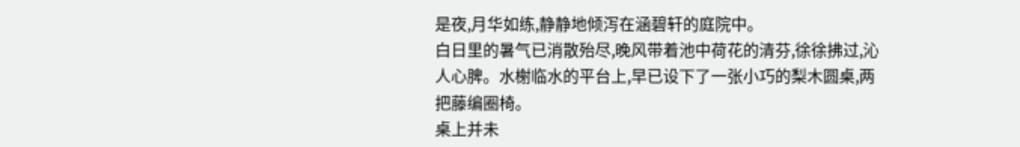是夜,月华如练,静静地倾泻在涵碧轩的庭院中。
白日里的暑气已消散殆尽,晚风带着池中荷花的清芬,徐徐拂过,沁人心脾。水榭临水的平台上,早已设下了一张小巧的梨木圆桌,两把藤编圈椅。
桌上并未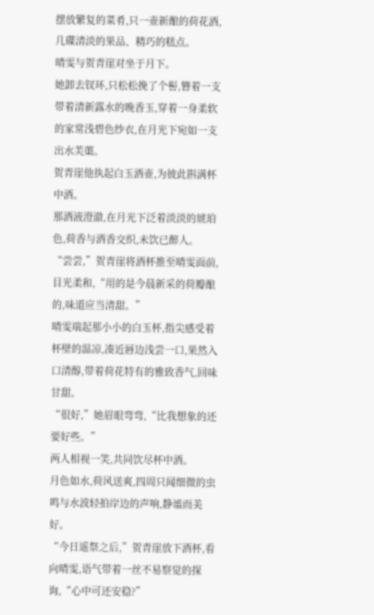摆放繁复的菜肴,只一壶新酿的荷花酒,几碟清淡的果品、精巧的糕点。
晴雯与贺青崖对坐于月下。
她卸去钗环,只松松挽了个髻,簪着一支带着清新露水的晚香玉,穿着一身柔软的家常浅碧色纱衣,在月光下宛如一支出水芙蕖。
贺青崖他执起白玉酒壶,为彼此斟满杯中酒。
那酒液澄澈,在月光下泛着淡淡的琥珀色,荷香与酒香交织,未饮已醉人。
“尝尝,”贺青崖将酒杯推至晴雯面前,目光柔和,“用的是今晨新采的荷瓣酿的,味道应当清甜。”
晴雯端起那小小的白玉杯,指尖感受着杯壁的温凉,凑近唇边浅尝一口,果然入口清醇,带着荷花特有的雅致香气,回味甘甜。
“很好,”她眉眼弯弯,“比我想象的还要好些。”
两人相视一笑,共同饮尽杯中酒。
月色如水,荷风送爽,四周只闻细微的虫鸣与水波轻拍岸边的声响,静谧而美好。
“今日遥祭之后,”贺青崖放下酒杯,看向晴雯,语气带着一丝不易察觉的探询,“心中可还安稳?”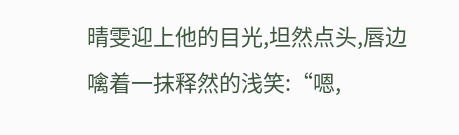晴雯迎上他的目光,坦然点头,唇边噙着一抹释然的浅笑:“嗯,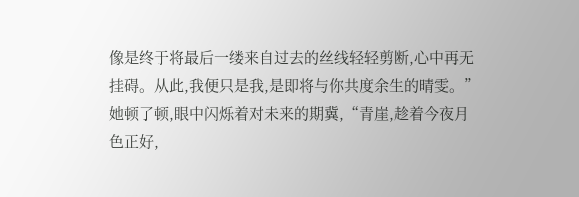像是终于将最后一缕来自过去的丝线轻轻剪断,心中再无挂碍。从此,我便只是我,是即将与你共度余生的晴雯。”她顿了顿,眼中闪烁着对未来的期冀,“青崖,趁着今夜月色正好,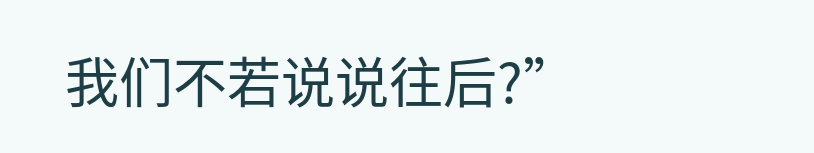我们不若说说往后?”